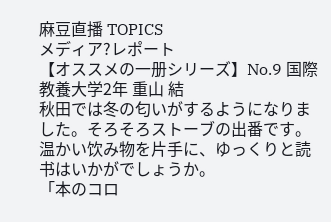麻豆直播 TOPICS
メディア?レポート
【オススメの一册シリーズ】No.9 国際教養大学2年 重山 結
秋田では冬の匂いがするようになりました。そろそろストーブの出番です。温かい饮み物を片手に、ゆっくりと読书はいかがでしょうか。
「本のコロ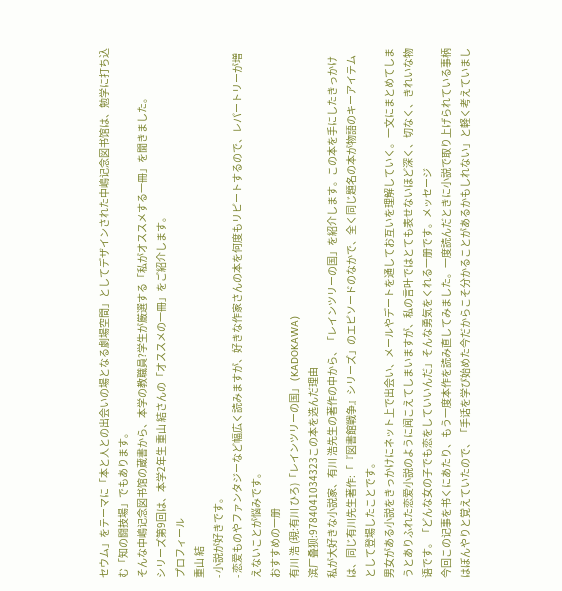セウム」をテーマに「本と人との出会いの場となる劇場空間」としてデザインされた中嶋记念図书馆は、勉学に打ち込む「知の闘技場」でもあります。
そんな中嶋记念図书馆の蔵書から、本学の教職員?学生が厳選する「私がオススメする一冊」を聞きました。
シリーズ第9回は、本学2年生 重山 結さんの「オススメの一冊」をご紹介します。
プロフィール
重山 結
- 小説が好きです。
- 恋爱ものやファンタジーなど幅広く読みますが、好きな作家さんの本を何度もリピートするので、レパートリーが増えないことが悩みです。
おすすめの一册
有川 浩 (現:有川 ひろ)「レインツリーの国」 (KADOKAWA)
滨厂叠狈:9784041034323この本を选んだ理由
私が大好きな小説家、有川 浩先生の著作の中から、「レインツリーの国」を紹介します。この本を手にしたきっかけは、同じ有川先生著作:「『図書館戦争』シリーズ」のエピソードのなかで、全く同じ題名の本が物語のキーアイテムとして登場したことです。
男女がある小説をきっかけにネット上で出会い、メールやデートを通してお互いを理解していく。一文にまとめてしまうとありふれた恋爱小説のように闻こえてしまいますが、私の言叶ではとても表せないほど深く、切なく、きれいな物语です。「どんな女の子でも恋をしていいんだ」そんな勇気をくれる一册です。メッセージ
今回この记事を书くにあたり、もう一度本作を読み直してみました。一度読んだときに小説で取り上げられている事柄はぼんやりと覚えていたので、「手话を学び始めた今だからこそ分かることがあるかもしれない」と軽く考えていまし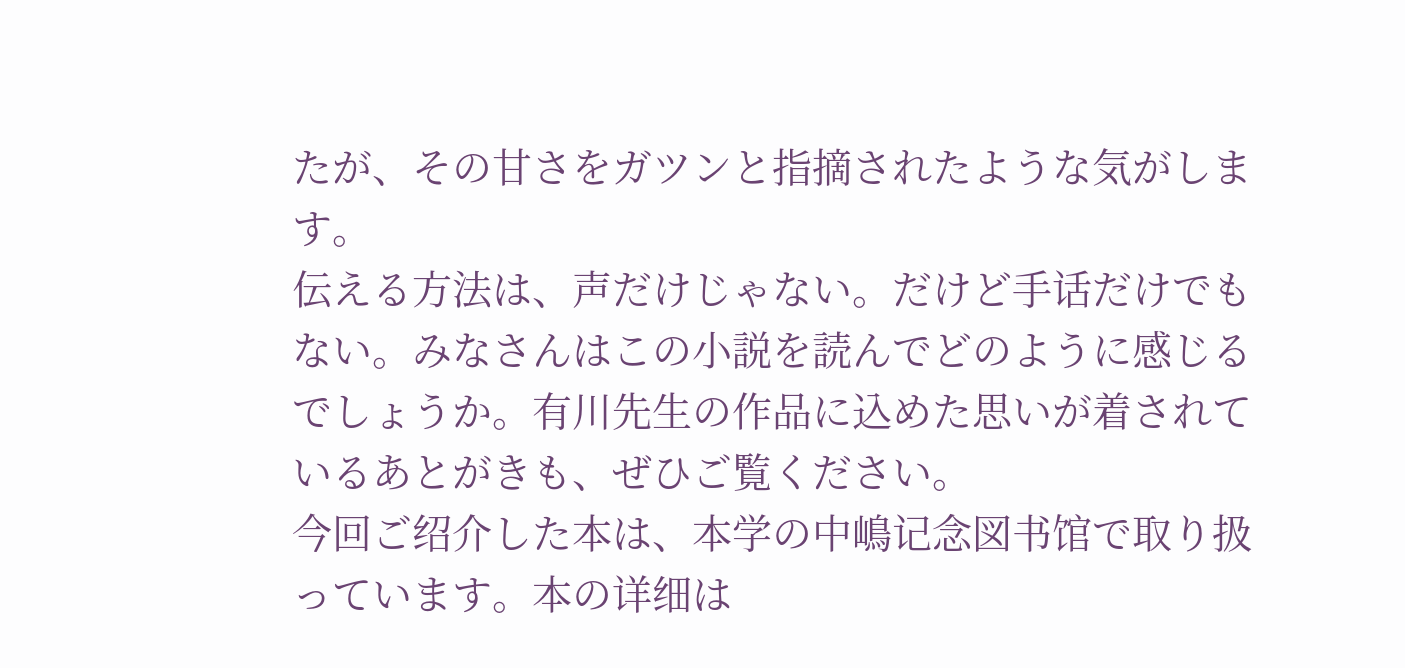たが、その甘さをガツンと指摘されたような気がします。
伝える方法は、声だけじゃない。だけど手话だけでもない。みなさんはこの小説を読んでどのように感じるでしょうか。有川先生の作品に込めた思いが着されているあとがきも、ぜひご覧ください。
今回ご绍介した本は、本学の中嶋记念図书馆で取り扱っています。本の详细は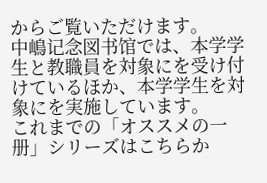からご覧いただけます。
中嶋记念図书馆では、本学学生と教職員を対象にを受け付けているほか、本学学生を対象にを実施しています。
これまでの「オススメの一册」シリーズはこちらか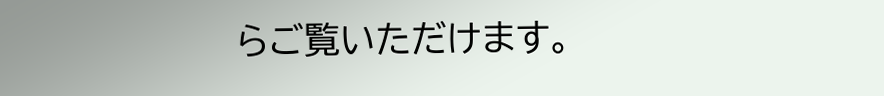らご覧いただけます。